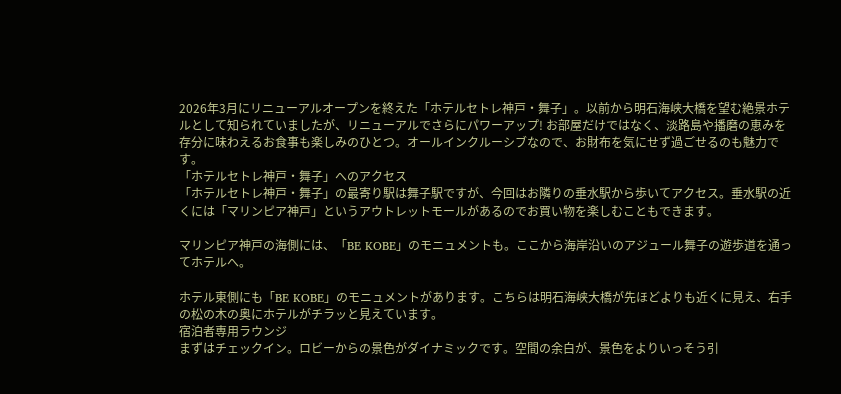2026年3月にリニューアルオープンを終えた「ホテルセトレ神戸・舞子」。以前から明石海峡大橋を望む絶景ホテルとして知られていましたが、リニューアルでさらにパワーアップ! お部屋だけではなく、淡路島や播磨の恵みを存分に味わえるお食事も楽しみのひとつ。オールインクルーシブなので、お財布を気にせず過ごせるのも魅力です。
「ホテルセトレ神戸・舞子」へのアクセス
「ホテルセトレ神戸・舞子」の最寄り駅は舞子駅ですが、今回はお隣りの垂水駅から歩いてアクセス。垂水駅の近くには「マリンピア神戸」というアウトレットモールがあるのでお買い物を楽しむこともできます。

マリンピア神戸の海側には、「BE KOBE」のモニュメントも。ここから海岸沿いのアジュール舞子の遊歩道を通ってホテルへ。

ホテル東側にも「BE KOBE」のモニュメントがあります。こちらは明石海峡大橋が先ほどよりも近くに見え、右手の松の木の奥にホテルがチラッと見えています。
宿泊者専用ラウンジ
まずはチェックイン。ロビーからの景色がダイナミックです。空間の余白が、景色をよりいっそう引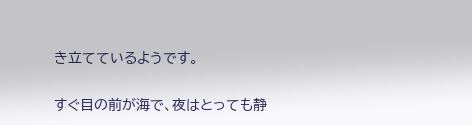き立てているようです。

すぐ目の前が海で、夜はとっても静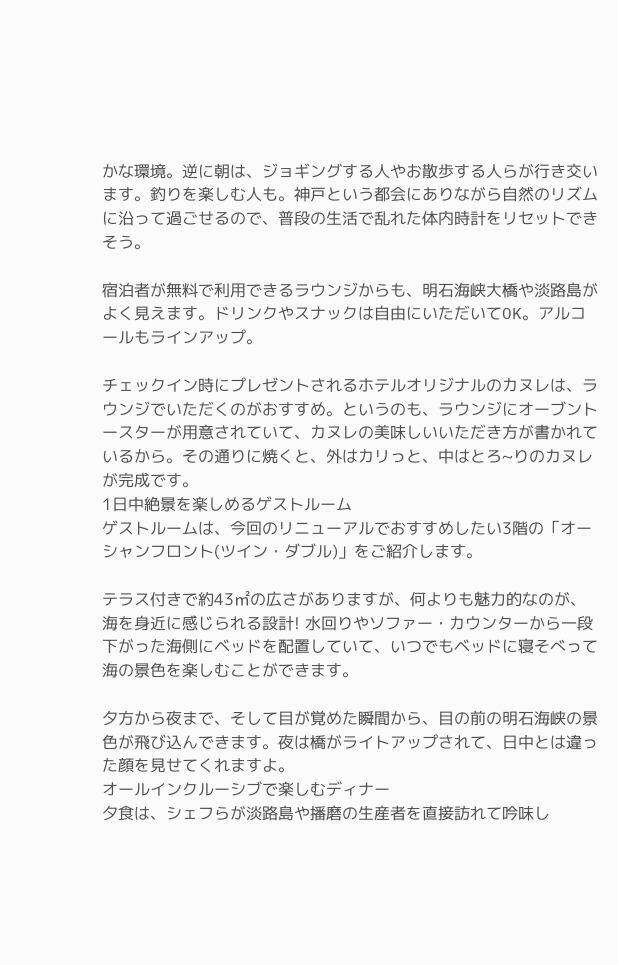かな環境。逆に朝は、ジョギングする人やお散歩する人らが行き交います。釣りを楽しむ人も。神戸という都会にありながら自然のリズムに沿って過ごせるので、普段の生活で乱れた体内時計をリセットできそう。

宿泊者が無料で利用できるラウンジからも、明石海峡大橋や淡路島がよく見えます。ドリンクやスナックは自由にいただいてOK。アルコールもラインアップ。

チェックイン時にプレゼントされるホテルオリジナルのカヌレは、ラウンジでいただくのがおすすめ。というのも、ラウンジにオーブントースターが用意されていて、カヌレの美味しいいただき方が書かれているから。その通りに焼くと、外はカリっと、中はとろ~りのカヌレが完成です。
1日中絶景を楽しめるゲストルーム
ゲストルームは、今回のリニューアルでおすすめしたい3階の「オーシャンフロント(ツイン・ダブル)」をご紹介します。

テラス付きで約43㎡の広さがありますが、何よりも魅力的なのが、海を身近に感じられる設計! 水回りやソファー・カウンターから一段下がった海側にベッドを配置していて、いつでもベッドに寝そべって海の景色を楽しむことができます。

夕方から夜まで、そして目が覚めた瞬間から、目の前の明石海峡の景色が飛び込んできます。夜は橋がライトアップされて、日中とは違った顔を見せてくれますよ。
オールインクルーシブで楽しむディナー
夕食は、シェフらが淡路島や播磨の生産者を直接訪れて吟味し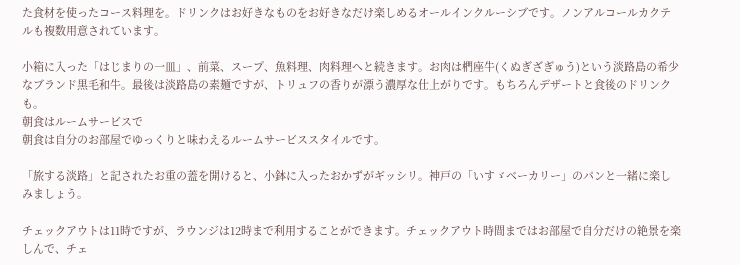た食材を使ったコース料理を。ドリンクはお好きなものをお好きなだけ楽しめるオールインクルーシブです。ノンアルコールカクテルも複数用意されています。

小箱に入った「はじまりの一皿」、前菜、スープ、魚料理、肉料理へと続きます。お肉は椚座牛(くぬぎざぎゅう)という淡路島の希少なブランド黒毛和牛。最後は淡路島の素麺ですが、トリュフの香りが漂う濃厚な仕上がりです。もちろんデザートと食後のドリンクも。
朝食はルームサービスで
朝食は自分のお部屋でゆっくりと味わえるルームサービススタイルです。

「旅する淡路」と記されたお重の蓋を開けると、小鉢に入ったおかずがギッシリ。神戸の「いすゞベーカリー」のパンと一緒に楽しみましょう。

チェックアウトは11時ですが、ラウンジは12時まで利用することができます。チェックアウト時間まではお部屋で自分だけの絶景を楽しんで、チェ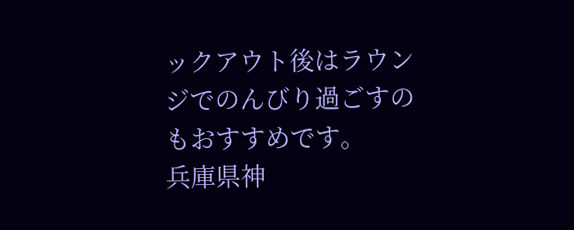ックアウト後はラウンジでのんびり過ごすのもおすすめです。
兵庫県神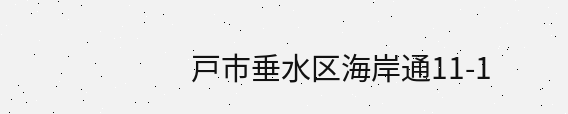戸市垂水区海岸通11-1